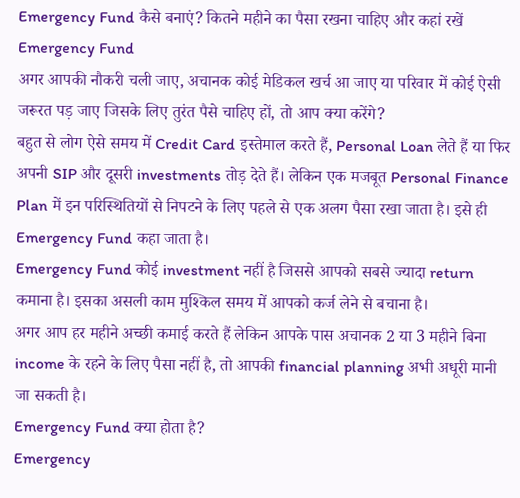Emergency Fund कैसे बनाएं? कितने महीने का पैसा रखना चाहिए और कहां रखें
Emergency Fund
अगर आपकी नौकरी चली जाए, अचानक कोई मेडिकल खर्च आ जाए या परिवार में कोई ऐसी जरूरत पड़ जाए जिसके लिए तुरंत पैसे चाहिए हों, तो आप क्या करेंगे?
बहुत से लोग ऐसे समय में Credit Card इस्तेमाल करते हैं, Personal Loan लेते हैं या फिर अपनी SIP और दूसरी investments तोड़ देते हैं। लेकिन एक मजबूत Personal Finance Plan में इन परिस्थितियों से निपटने के लिए पहले से एक अलग पैसा रखा जाता है। इसे ही Emergency Fund कहा जाता है।
Emergency Fund कोई investment नहीं है जिससे आपको सबसे ज्यादा return कमाना है। इसका असली काम मुश्किल समय में आपको कर्ज लेने से बचाना है।
अगर आप हर महीने अच्छी कमाई करते हैं लेकिन आपके पास अचानक 2 या 3 महीने बिना income के रहने के लिए पैसा नहीं है, तो आपकी financial planning अभी अधूरी मानी जा सकती है।
Emergency Fund क्या होता है?
Emergency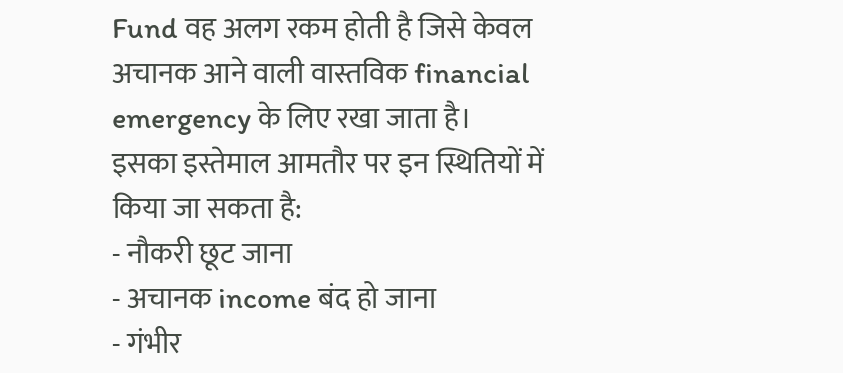Fund वह अलग रकम होती है जिसे केवल अचानक आने वाली वास्तविक financial emergency के लिए रखा जाता है।
इसका इस्तेमाल आमतौर पर इन स्थितियों में किया जा सकता है:
- नौकरी छूट जाना
- अचानक income बंद हो जाना
- गंभीर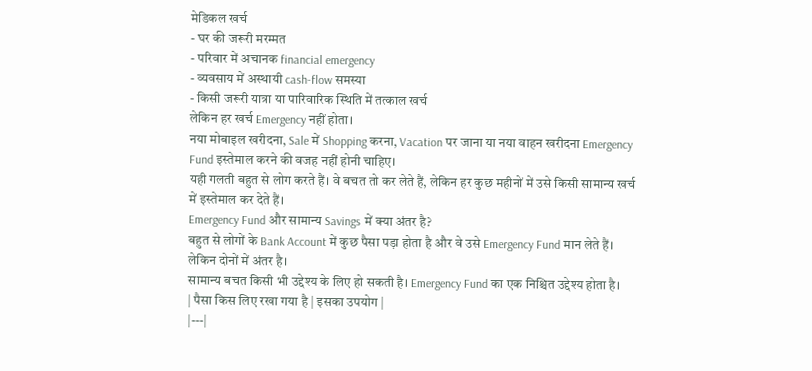मेडिकल खर्च
- घर की जरूरी मरम्मत
- परिवार में अचानक financial emergency
- व्यवसाय में अस्थायी cash-flow समस्या
- किसी जरूरी यात्रा या पारिवारिक स्थिति में तत्काल खर्च
लेकिन हर खर्च Emergency नहीं होता।
नया मोबाइल खरीदना, Sale में Shopping करना, Vacation पर जाना या नया वाहन खरीदना Emergency Fund इस्तेमाल करने की वजह नहीं होनी चाहिए।
यही गलती बहुत से लोग करते हैं। वे बचत तो कर लेते हैं, लेकिन हर कुछ महीनों में उसे किसी सामान्य खर्च में इस्तेमाल कर देते हैं।
Emergency Fund और सामान्य Savings में क्या अंतर है?
बहुत से लोगों के Bank Account में कुछ पैसा पड़ा होता है और वे उसे Emergency Fund मान लेते हैं। लेकिन दोनों में अंतर है।
सामान्य बचत किसी भी उद्देश्य के लिए हो सकती है। Emergency Fund का एक निश्चित उद्देश्य होता है।
| पैसा किस लिए रखा गया है | इसका उपयोग |
|---|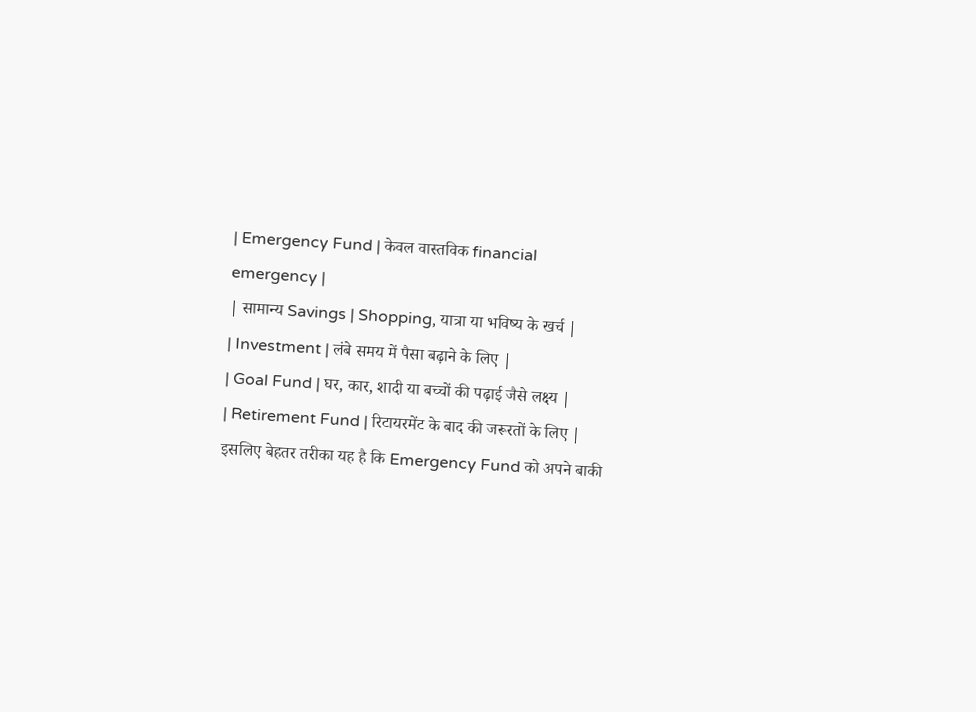| Emergency Fund | केवल वास्तविक financial emergency |
| सामान्य Savings | Shopping, यात्रा या भविष्य के खर्च |
| Investment | लंबे समय में पैसा बढ़ाने के लिए |
| Goal Fund | घर, कार, शादी या बच्चों की पढ़ाई जैसे लक्ष्य |
| Retirement Fund | रिटायरमेंट के बाद की जरूरतों के लिए |
इसलिए बेहतर तरीका यह है कि Emergency Fund को अपने बाकी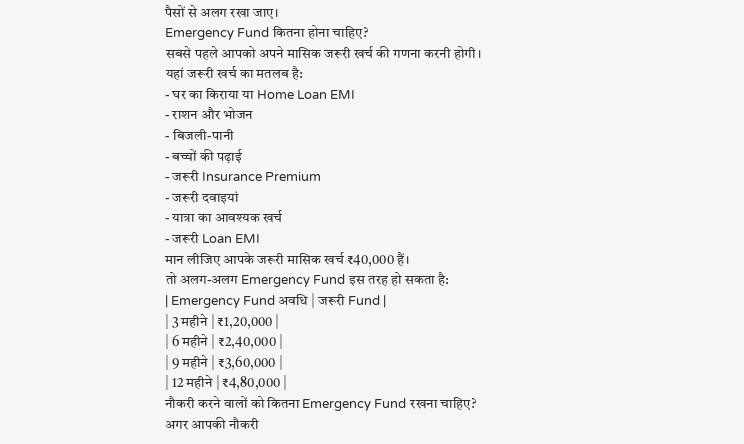पैसों से अलग रखा जाए।
Emergency Fund कितना होना चाहिए?
सबसे पहले आपको अपने मासिक जरूरी खर्च की गणना करनी होगी।
यहां जरूरी खर्च का मतलब है:
- घर का किराया या Home Loan EMI
- राशन और भोजन
- बिजली-पानी
- बच्चों की पढ़ाई
- जरूरी Insurance Premium
- जरूरी दवाइयां
- यात्रा का आवश्यक खर्च
- जरूरी Loan EMI
मान लीजिए आपके जरूरी मासिक खर्च ₹40,000 हैं।
तो अलग-अलग Emergency Fund इस तरह हो सकता है:
| Emergency Fund अवधि | जरूरी Fund |
| 3 महीने | ₹1,20,000 |
| 6 महीने | ₹2,40,000 |
| 9 महीने | ₹3,60,000 |
| 12 महीने | ₹4,80,000 |
नौकरी करने वालों को कितना Emergency Fund रखना चाहिए?
अगर आपकी नौकरी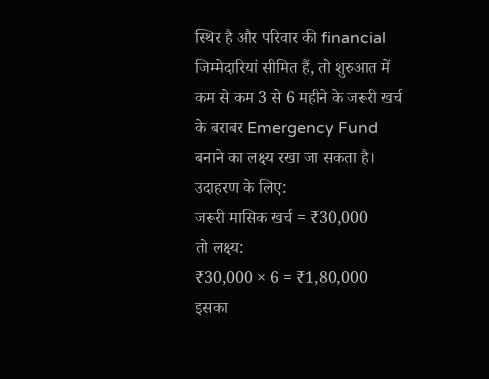स्थिर है और परिवार की financial जिम्मेदारियां सीमित हैं, तो शुरुआत में कम से कम 3 से 6 महीने के जरूरी खर्च के बराबर Emergency Fund बनाने का लक्ष्य रखा जा सकता है।
उदाहरण के लिए:
जरूरी मासिक खर्च = ₹30,000
तो लक्ष्य:
₹30,000 × 6 = ₹1,80,000
इसका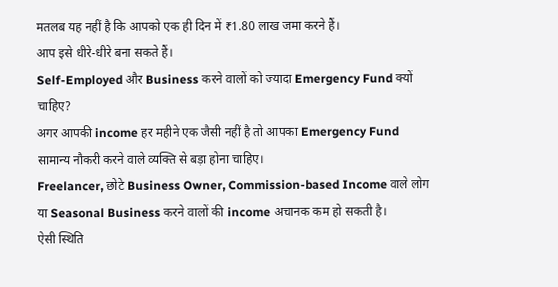मतलब यह नहीं है कि आपको एक ही दिन में ₹1.80 लाख जमा करने हैं।
आप इसे धीरे-धीरे बना सकते हैं।
Self-Employed और Business करने वालों को ज्यादा Emergency Fund क्यों चाहिए?
अगर आपकी income हर महीने एक जैसी नहीं है तो आपका Emergency Fund सामान्य नौकरी करने वाले व्यक्ति से बड़ा होना चाहिए।
Freelancer, छोटे Business Owner, Commission-based Income वाले लोग या Seasonal Business करने वालों की income अचानक कम हो सकती है।
ऐसी स्थिति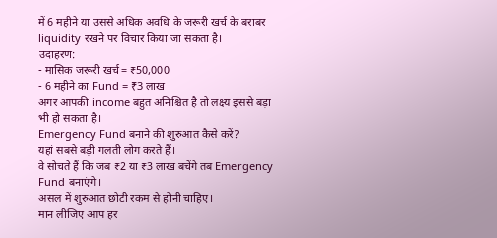में 6 महीने या उससे अधिक अवधि के जरूरी खर्च के बराबर liquidity रखने पर विचार किया जा सकता है।
उदाहरण:
- मासिक जरूरी खर्च = ₹50,000
- 6 महीने का Fund = ₹3 लाख
अगर आपकी income बहुत अनिश्चित है तो लक्ष्य इससे बड़ा भी हो सकता है।
Emergency Fund बनाने की शुरुआत कैसे करें?
यहां सबसे बड़ी गलती लोग करते हैं।
वे सोचते हैं कि जब ₹2 या ₹3 लाख बचेंगे तब Emergency Fund बनाएंगे।
असल में शुरुआत छोटी रकम से होनी चाहिए।
मान लीजिए आप हर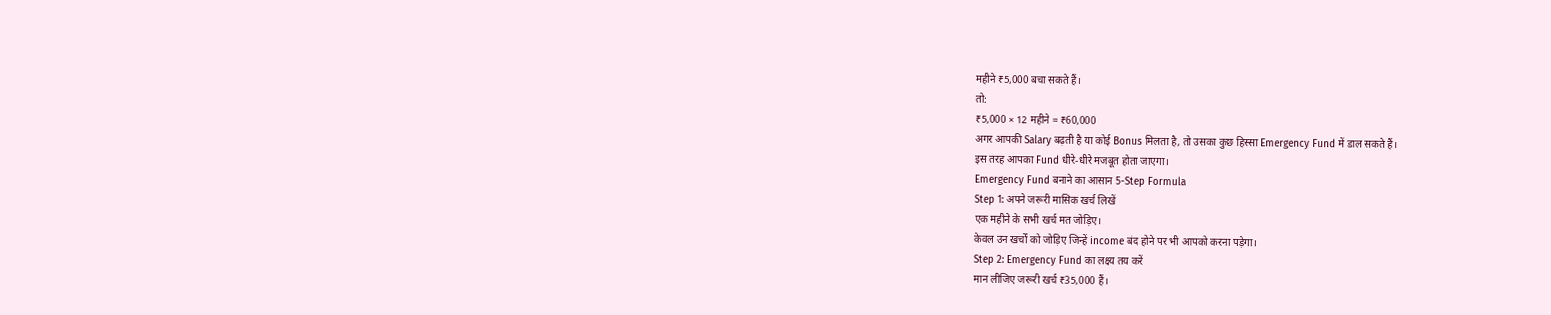महीने ₹5,000 बचा सकते हैं।
तो:
₹5,000 × 12 महीने = ₹60,000
अगर आपकी Salary बढ़ती है या कोई Bonus मिलता है, तो उसका कुछ हिस्सा Emergency Fund में डाल सकते हैं।
इस तरह आपका Fund धीरे-धीरे मजबूत होता जाएगा।
Emergency Fund बनाने का आसान 5-Step Formula
Step 1: अपने जरूरी मासिक खर्च लिखें
एक महीने के सभी खर्च मत जोड़िए।
केवल उन खर्चों को जोड़िए जिन्हें income बंद होने पर भी आपको करना पड़ेगा।
Step 2: Emergency Fund का लक्ष्य तय करें
मान लीजिए जरूरी खर्च ₹35,000 हैं।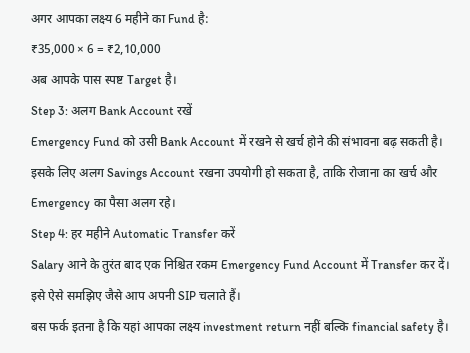अगर आपका लक्ष्य 6 महीने का Fund है:
₹35,000 × 6 = ₹2,10,000
अब आपके पास स्पष्ट Target है।
Step 3: अलग Bank Account रखें
Emergency Fund को उसी Bank Account में रखने से खर्च होने की संभावना बढ़ सकती है।
इसके लिए अलग Savings Account रखना उपयोगी हो सकता है, ताकि रोजाना का खर्च और Emergency का पैसा अलग रहे।
Step 4: हर महीने Automatic Transfer करें
Salary आने के तुरंत बाद एक निश्चित रकम Emergency Fund Account में Transfer कर दें।
इसे ऐसे समझिए जैसे आप अपनी SIP चलाते हैं।
बस फर्क इतना है कि यहां आपका लक्ष्य investment return नहीं बल्कि financial safety है।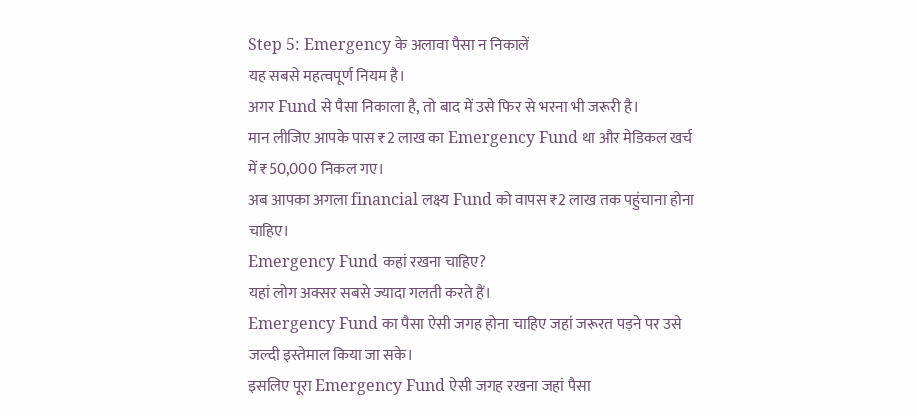Step 5: Emergency के अलावा पैसा न निकालें
यह सबसे महत्वपूर्ण नियम है।
अगर Fund से पैसा निकाला है, तो बाद में उसे फिर से भरना भी जरूरी है।
मान लीजिए आपके पास ₹2 लाख का Emergency Fund था और मेडिकल खर्च में ₹50,000 निकल गए।
अब आपका अगला financial लक्ष्य Fund को वापस ₹2 लाख तक पहुंचाना होना चाहिए।
Emergency Fund कहां रखना चाहिए?
यहां लोग अक्सर सबसे ज्यादा गलती करते हैं।
Emergency Fund का पैसा ऐसी जगह होना चाहिए जहां जरूरत पड़ने पर उसे जल्दी इस्तेमाल किया जा सके।
इसलिए पूरा Emergency Fund ऐसी जगह रखना जहां पैसा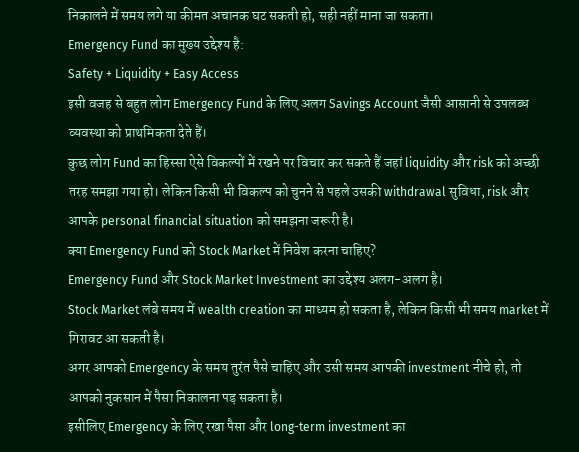निकालने में समय लगे या कीमत अचानक घट सकती हो, सही नहीं माना जा सकता।
Emergency Fund का मुख्य उद्देश्य है:
Safety + Liquidity + Easy Access
इसी वजह से बहुत लोग Emergency Fund के लिए अलग Savings Account जैसी आसानी से उपलब्ध व्यवस्था को प्राथमिकता देते हैं।
कुछ लोग Fund का हिस्सा ऐसे विकल्पों में रखने पर विचार कर सकते हैं जहां liquidity और risk को अच्छी तरह समझा गया हो। लेकिन किसी भी विकल्प को चुनने से पहले उसकी withdrawal सुविधा, risk और आपके personal financial situation को समझना जरूरी है।
क्या Emergency Fund को Stock Market में निवेश करना चाहिए?
Emergency Fund और Stock Market Investment का उद्देश्य अलग-अलग है।
Stock Market लंबे समय में wealth creation का माध्यम हो सकता है, लेकिन किसी भी समय market में गिरावट आ सकती है।
अगर आपको Emergency के समय तुरंत पैसे चाहिए और उसी समय आपकी investment नीचे हो, तो आपको नुकसान में पैसा निकालना पड़ सकता है।
इसीलिए Emergency के लिए रखा पैसा और long-term investment का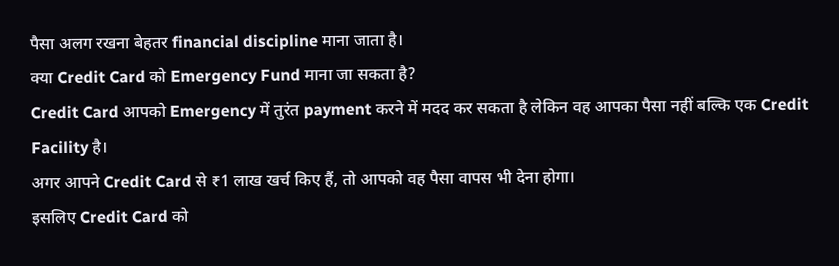पैसा अलग रखना बेहतर financial discipline माना जाता है।
क्या Credit Card को Emergency Fund माना जा सकता है?
Credit Card आपको Emergency में तुरंत payment करने में मदद कर सकता है लेकिन वह आपका पैसा नहीं बल्कि एक Credit Facility है।
अगर आपने Credit Card से ₹1 लाख खर्च किए हैं, तो आपको वह पैसा वापस भी देना होगा।
इसलिए Credit Card को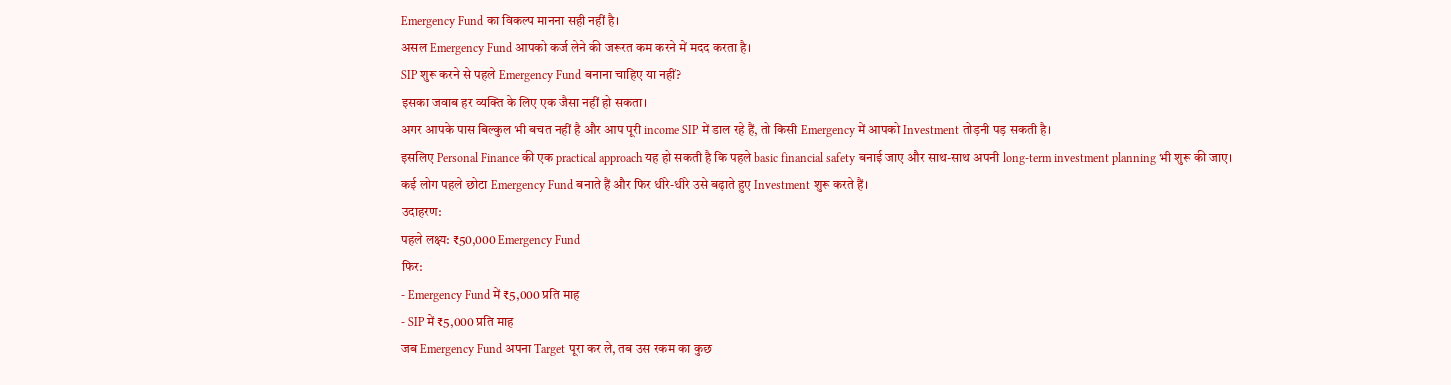Emergency Fund का विकल्प मानना सही नहीं है।
असल Emergency Fund आपको कर्ज लेने की जरूरत कम करने में मदद करता है।
SIP शुरू करने से पहले Emergency Fund बनाना चाहिए या नहीं?
इसका जवाब हर व्यक्ति के लिए एक जैसा नहीं हो सकता।
अगर आपके पास बिल्कुल भी बचत नहीं है और आप पूरी income SIP में डाल रहे हैं, तो किसी Emergency में आपको Investment तोड़नी पड़ सकती है।
इसलिए Personal Finance की एक practical approach यह हो सकती है कि पहले basic financial safety बनाई जाए और साथ-साथ अपनी long-term investment planning भी शुरू की जाए।
कई लोग पहले छोटा Emergency Fund बनाते हैं और फिर धीरे-धीरे उसे बढ़ाते हुए Investment शुरू करते हैं।
उदाहरण:
पहले लक्ष्य: ₹50,000 Emergency Fund
फिर:
- Emergency Fund में ₹5,000 प्रति माह
- SIP में ₹5,000 प्रति माह
जब Emergency Fund अपना Target पूरा कर ले, तब उस रकम का कुछ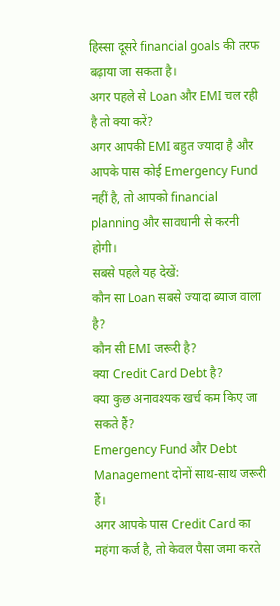हिस्सा दूसरे financial goals की तरफ बढ़ाया जा सकता है।
अगर पहले से Loan और EMI चल रही है तो क्या करें?
अगर आपकी EMI बहुत ज्यादा है और आपके पास कोई Emergency Fund नहीं है, तो आपको financial planning और सावधानी से करनी होगी।
सबसे पहले यह देखें:
कौन सा Loan सबसे ज्यादा ब्याज वाला है?
कौन सी EMI जरूरी है?
क्या Credit Card Debt है?
क्या कुछ अनावश्यक खर्च कम किए जा सकते हैं?
Emergency Fund और Debt Management दोनों साथ-साथ जरूरी हैं।
अगर आपके पास Credit Card का महंगा कर्ज है, तो केवल पैसा जमा करते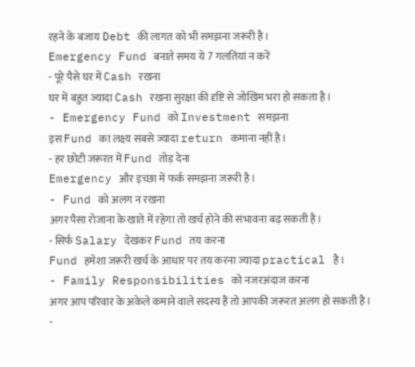रहने के बजाय Debt की लागत को भी समझना जरूरी है।
Emergency Fund बनाते समय ये 7 गलतियां न करें
- पूरे पैसे घर में Cash रखना
घर में बहुत ज्यादा Cash रखना सुरक्षा की दृष्टि से जोखिम भरा हो सकता है।
- Emergency Fund को Investment समझना
इस Fund का लक्ष्य सबसे ज्यादा return कमाना नहीं है।
- हर छोटी जरूरत में Fund तोड़ देना
Emergency और इच्छा में फर्क समझना जरूरी है।
- Fund को अलग न रखना
अगर पैसा रोजाना के खाते में रहेगा तो खर्च होने की संभावना बढ़ सकती है।
- सिर्फ Salary देखकर Fund तय करना
Fund हमेशा जरूरी खर्च के आधार पर तय करना ज्यादा practical है।
- Family Responsibilities को नजरअंदाज करना
अगर आप परिवार के अकेले कमाने वाले सदस्य हैं तो आपकी जरूरत अलग हो सकती है।
-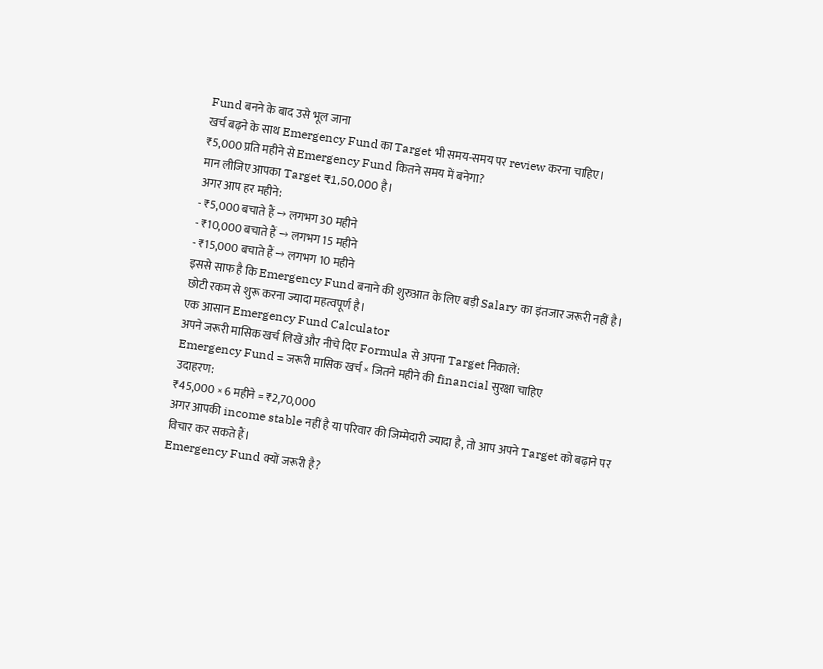Fund बनने के बाद उसे भूल जाना
खर्च बढ़ने के साथ Emergency Fund का Target भी समय-समय पर review करना चाहिए।
₹5,000 प्रति महीने से Emergency Fund कितने समय में बनेगा?
मान लीजिए आपका Target ₹1,50,000 है।
अगर आप हर महीने:
- ₹5,000 बचाते हैं → लगभग 30 महीने
- ₹10,000 बचाते हैं → लगभग 15 महीने
- ₹15,000 बचाते हैं → लगभग 10 महीने
इससे साफ है कि Emergency Fund बनाने की शुरुआत के लिए बड़ी Salary का इंतजार जरूरी नहीं है।
छोटी रकम से शुरू करना ज्यादा महत्वपूर्ण है।
एक आसान Emergency Fund Calculator
अपने जरूरी मासिक खर्च लिखें और नीचे दिए Formula से अपना Target निकालें:
Emergency Fund = जरूरी मासिक खर्च × जितने महीने की financial सुरक्षा चाहिए
उदाहरण:
₹45,000 × 6 महीने = ₹2,70,000
अगर आपकी income stable नहीं है या परिवार की जिम्मेदारी ज्यादा है, तो आप अपने Target को बढ़ाने पर विचार कर सकते हैं।
Emergency Fund क्यों जरूरी है?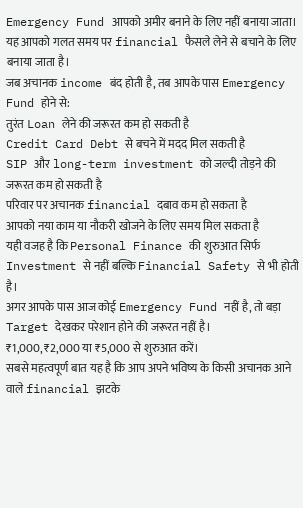Emergency Fund आपको अमीर बनाने के लिए नहीं बनाया जाता।
यह आपको गलत समय पर financial फैसले लेने से बचाने के लिए बनाया जाता है।
जब अचानक income बंद होती है, तब आपके पास Emergency Fund होने से:
तुरंत Loan लेने की जरूरत कम हो सकती है
Credit Card Debt से बचने में मदद मिल सकती है
SIP और long-term investment को जल्दी तोड़ने की जरूरत कम हो सकती है
परिवार पर अचानक financial दबाव कम हो सकता है
आपको नया काम या नौकरी खोजने के लिए समय मिल सकता है
यही वजह है कि Personal Finance की शुरुआत सिर्फ Investment से नहीं बल्कि Financial Safety से भी होती है।
अगर आपके पास आज कोई Emergency Fund नहीं है, तो बड़ा Target देखकर परेशान होने की जरूरत नहीं है।
₹1,000, ₹2,000 या ₹5,000 से शुरुआत करें।
सबसे महत्वपूर्ण बात यह है कि आप अपने भविष्य के किसी अचानक आने वाले financial झटके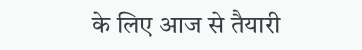के लिए आज से तैयारी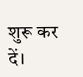शुरू कर दें।